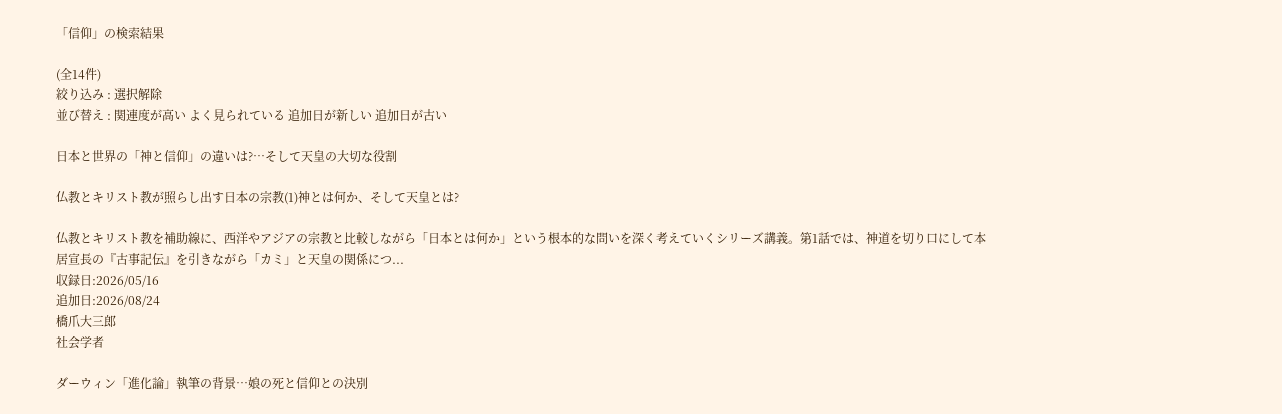「信仰」の検索結果

(全14件)
絞り込み : 選択解除
並び替え : 関連度が高い よく見られている 追加日が新しい 追加日が古い

日本と世界の「神と信仰」の違いは?…そして天皇の大切な役割

仏教とキリスト教が照らし出す日本の宗教(1)神とは何か、そして天皇とは?

仏教とキリスト教を補助線に、西洋やアジアの宗教と比較しながら「日本とは何か」という根本的な問いを深く考えていくシリーズ講義。第1話では、神道を切り口にして本居宣長の『古事記伝』を引きながら「カミ」と天皇の関係につ...
収録日:2026/05/16
追加日:2026/08/24
橋爪大三郎
社会学者

ダーウィン「進化論」執筆の背景…娘の死と信仰との決別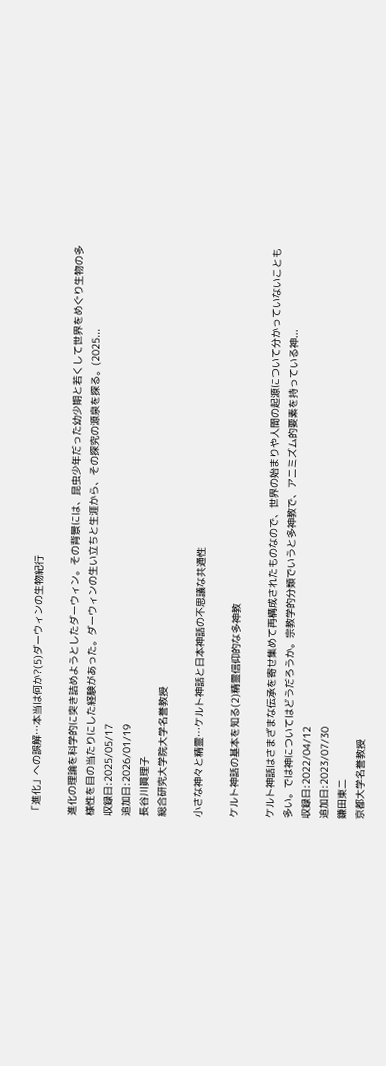「進化」への誤解…本当は何か?(5)ダーウィンの生物紀行

進化の理論を科学的に突き詰めようとしたダーウィン。その背景には、昆虫少年だった幼少期と若くして世界をめぐり生物の多様性を目の当たりにした経験があった。ダーウィンの生い立ちと生涯から、その探究の源泉を探る。(2025...
収録日:2025/05/17
追加日:2026/01/19
長谷川眞理子
総合研究大学院大学名誉教授

小さな神々と精霊…ケルト神話と日本神話の不思議な共通性

ケルト神話の基本を知る(2)精霊信仰的な多神教

ケルト神話はさまざまな伝承を寄せ集めて再構成されたものなので、世界の始まりや人間の起源について分かっていないことも多い。では神についてはどうだろうか。宗教学的分類でいうと多神教で、アニミズム的要素を持っている神...
収録日:2022/04/12
追加日:2023/07/30
鎌田東二
京都大学名誉教授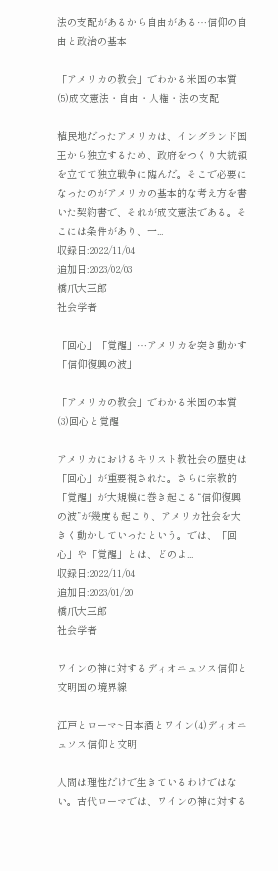法の支配があるから自由がある…信仰の自由と政治の基本

「アメリカの教会」でわかる米国の本質(5)成文憲法・自由・人権・法の支配

植民地だったアメリカは、イングランド国王から独立するため、政府をつくり大統領を立てて独立戦争に臨んだ。そこで必要になったのがアメリカの基本的な考え方を書いた契約書で、それが成文憲法である。そこには条件があり、一...
収録日:2022/11/04
追加日:2023/02/03
橋爪大三郎
社会学者

「回心」「覚醒」…アメリカを突き動かす「信仰復興の波」

「アメリカの教会」でわかる米国の本質(3)回心と覚醒

アメリカにおけるキリスト教社会の歴史は「回心」が重要視された。さらに宗教的「覚醒」が大規模に巻き起こる“信仰復興の波”が幾度も起こり、アメリカ社会を大きく動かしていったという。では、「回心」や「覚醒」とは、どのよ...
収録日:2022/11/04
追加日:2023/01/20
橋爪大三郎
社会学者

ワインの神に対するディオニュソス信仰と文明国の境界線

江戸とローマ~日本酒とワイン(4)ディオニュソス信仰と文明

人間は理性だけで生きているわけではない。古代ローマでは、ワインの神に対する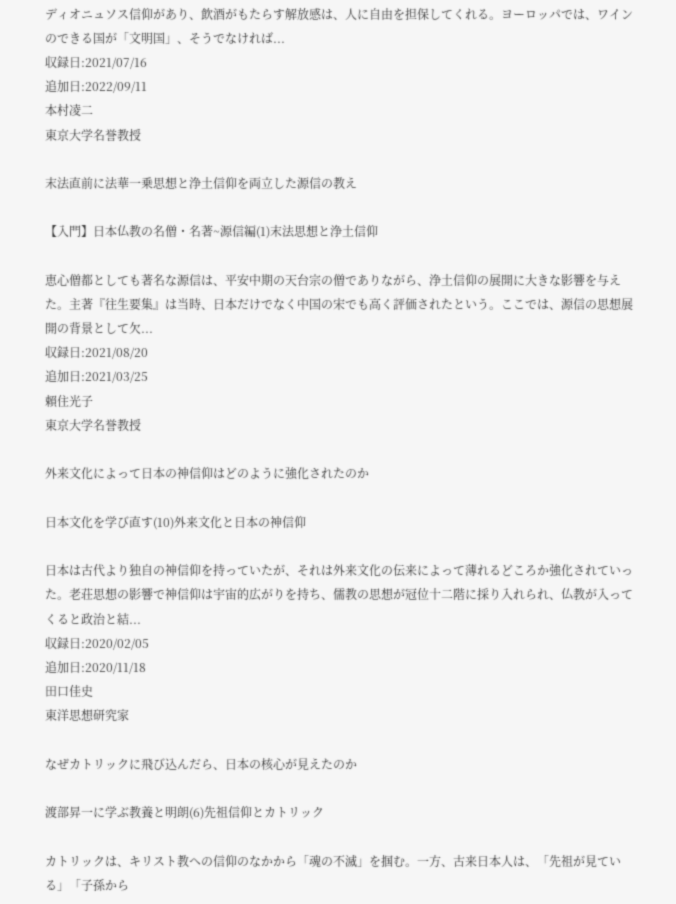ディオニュソス信仰があり、飲酒がもたらす解放感は、人に自由を担保してくれる。ヨーロッパでは、ワインのできる国が「文明国」、そうでなければ...
収録日:2021/07/16
追加日:2022/09/11
本村凌二
東京大学名誉教授

末法直前に法華一乗思想と浄土信仰を両立した源信の教え

【入門】日本仏教の名僧・名著~源信編(1)末法思想と浄土信仰

恵心僧都としても著名な源信は、平安中期の天台宗の僧でありながら、浄土信仰の展開に大きな影響を与えた。主著『往生要集』は当時、日本だけでなく中国の宋でも高く評価されたという。ここでは、源信の思想展開の背景として欠...
収録日:2021/08/20
追加日:2021/03/25
賴住光子
東京大学名誉教授

外来文化によって日本の神信仰はどのように強化されたのか

日本文化を学び直す(10)外来文化と日本の神信仰

日本は古代より独自の神信仰を持っていたが、それは外来文化の伝来によって薄れるどころか強化されていった。老荘思想の影響で神信仰は宇宙的広がりを持ち、儒教の思想が冠位十二階に採り入れられ、仏教が入ってくると政治と結...
収録日:2020/02/05
追加日:2020/11/18
田口佳史
東洋思想研究家

なぜカトリックに飛び込んだら、日本の核心が見えたのか

渡部昇一に学ぶ教養と明朗(6)先祖信仰とカトリック

カトリックは、キリスト教への信仰のなかから「魂の不滅」を掴む。一方、古来日本人は、「先祖が見ている」「子孫から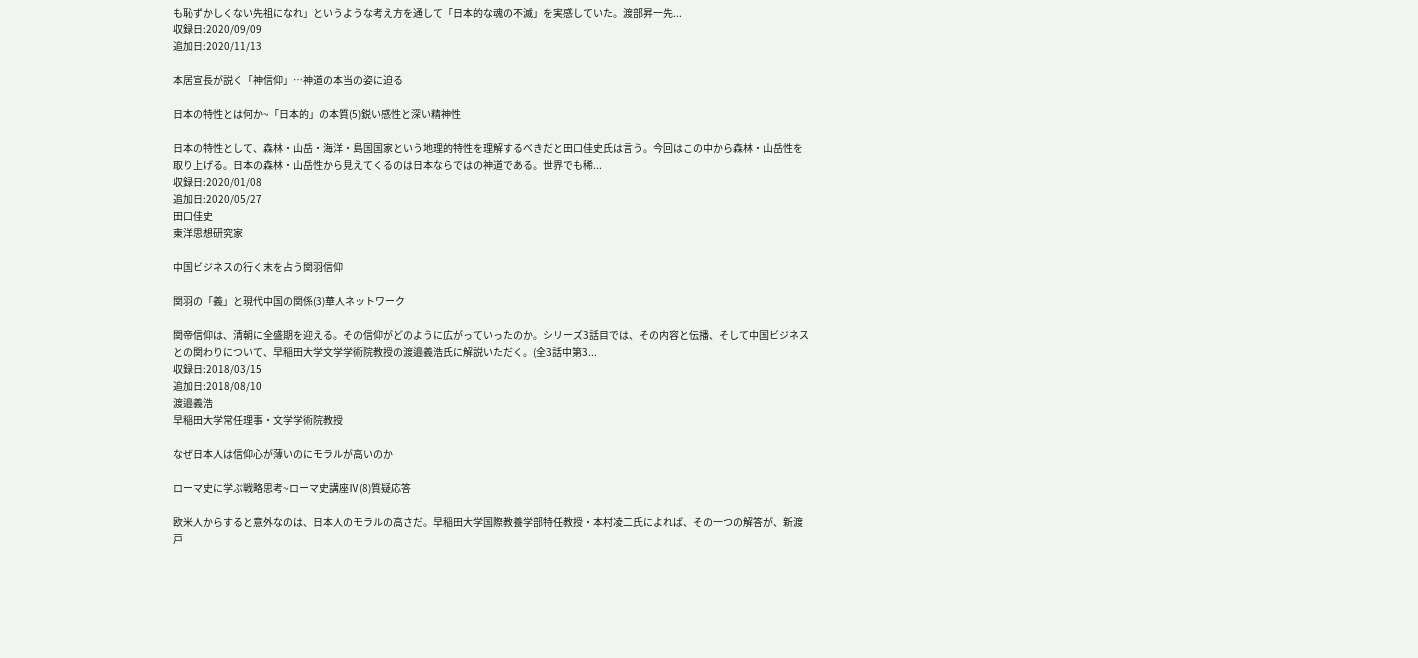も恥ずかしくない先祖になれ」というような考え方を通して「日本的な魂の不滅」を実感していた。渡部昇一先...
収録日:2020/09/09
追加日:2020/11/13

本居宣長が説く「神信仰」…神道の本当の姿に迫る

日本の特性とは何か~「日本的」の本質(5)鋭い感性と深い精神性

日本の特性として、森林・山岳・海洋・島国国家という地理的特性を理解するべきだと田口佳史氏は言う。今回はこの中から森林・山岳性を取り上げる。日本の森林・山岳性から見えてくるのは日本ならではの神道である。世界でも稀...
収録日:2020/01/08
追加日:2020/05/27
田口佳史
東洋思想研究家

中国ビジネスの行く末を占う関羽信仰

関羽の「義」と現代中国の関係(3)華人ネットワーク

関帝信仰は、清朝に全盛期を迎える。その信仰がどのように広がっていったのか。シリーズ3話目では、その内容と伝播、そして中国ビジネスとの関わりについて、早稲田大学文学学術院教授の渡邉義浩氏に解説いただく。(全3話中第3...
収録日:2018/03/15
追加日:2018/08/10
渡邉義浩
早稲田大学常任理事・文学学術院教授

なぜ日本人は信仰心が薄いのにモラルが高いのか

ローマ史に学ぶ戦略思考~ローマ史講座Ⅳ(8)質疑応答

欧米人からすると意外なのは、日本人のモラルの高さだ。早稲田大学国際教養学部特任教授・本村凌二氏によれば、その一つの解答が、新渡戸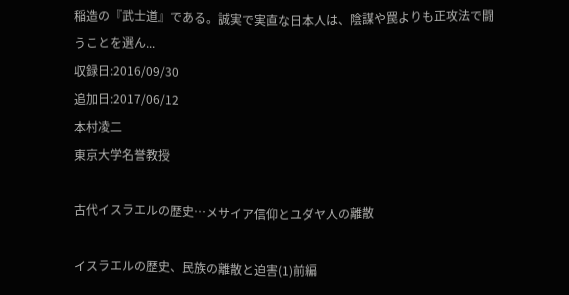稲造の『武士道』である。誠実で実直な日本人は、陰謀や罠よりも正攻法で闘うことを選ん...
収録日:2016/09/30
追加日:2017/06/12
本村凌二
東京大学名誉教授

古代イスラエルの歴史…メサイア信仰とユダヤ人の離散

イスラエルの歴史、民族の離散と迫害(1)前編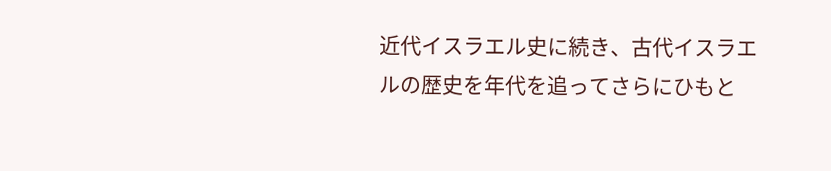近代イスラエル史に続き、古代イスラエルの歴史を年代を追ってさらにひもと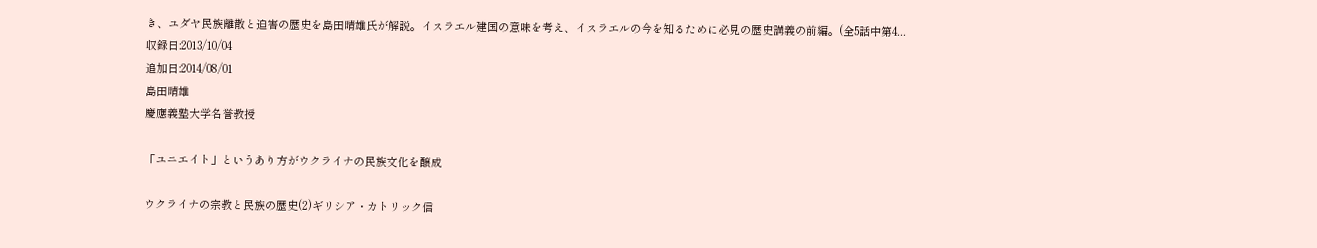き、ユダヤ民族離散と迫害の歴史を島田晴雄氏が解説。イスラエル建国の意味を考え、イスラエルの今を知るために必見の歴史講義の前編。(全5話中第4...
収録日:2013/10/04
追加日:2014/08/01
島田晴雄
慶應義塾大学名誉教授

「ユニエイト」というあり方がウクライナの民族文化を醸成

ウクライナの宗教と民族の歴史(2)ギリシア・カトリック信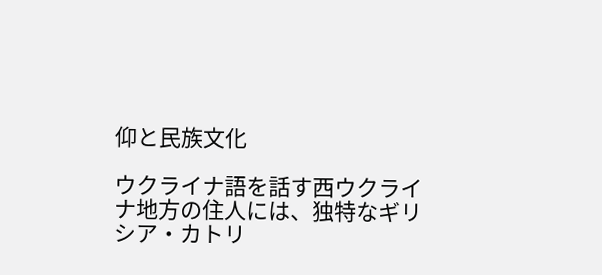仰と民族文化

ウクライナ語を話す西ウクライナ地方の住人には、独特なギリシア・カトリ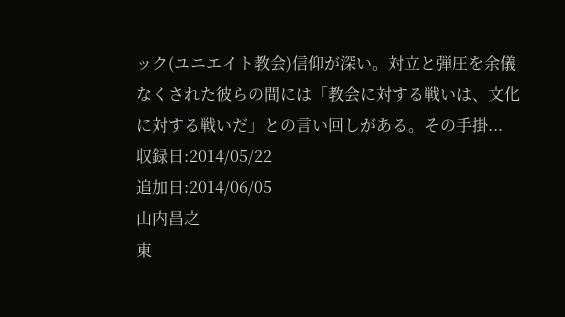ック(ユニエイト教会)信仰が深い。対立と弾圧を余儀なくされた彼らの間には「教会に対する戦いは、文化に対する戦いだ」との言い回しがある。その手掛...
収録日:2014/05/22
追加日:2014/06/05
山内昌之
東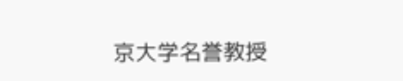京大学名誉教授